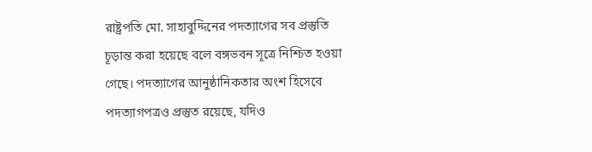রাষ্ট্রপতি মো. সাহাবুদ্দিনের পদত্যাগের সব প্রস্তুতি চূড়ান্ত করা হয়েছে বলে বঙ্গভবন সূত্রে নিশ্চিত হওয়া গেছে। পদত্যাগের আনুষ্ঠানিকতার অংশ হিসেবে পদত্যাগপত্রও প্রস্তুত রয়েছে, যদিও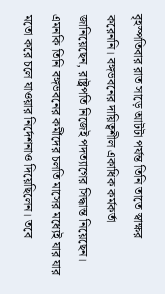বৃহস্পতিবার রাত সাড়ে আটটা পর্যন্ত তিনি তাতে স্বাক্ষর করেননি। বঙ্গভবনের দায়িত্বশীল একাধিক কর্মকর্তা জানিয়েছেন, রাষ্ট্রপতি নিজেই পদত্যাগের সিদ্ধান্ত নিয়েছেন। এমনকি তিনি বঙ্গভবনের কর্মীদের চলতি মাসের মধ্যেই যার যার মতো করে চলে যাওয়ার নির্দেশনাও দিয়েছিলেন। তবে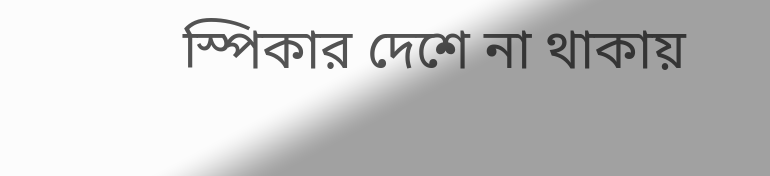স্পিকার দেশে না থাকায়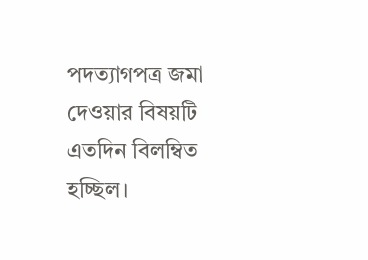পদত্যাগপত্র জমা দেওয়ার বিষয়টি এতদিন বিলম্বিত হচ্ছিল।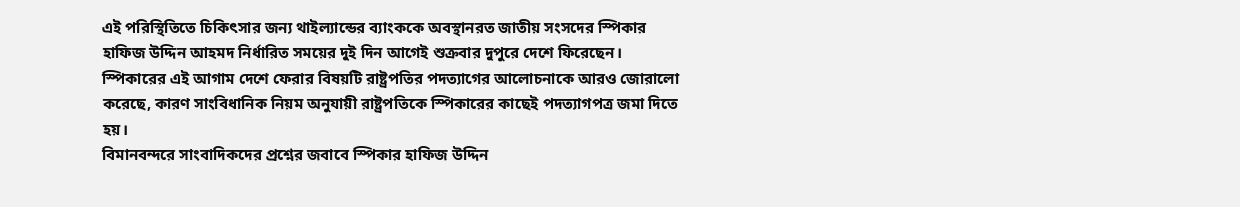এই পরিস্থিতিতে চিকিৎসার জন্য থাইল্যান্ডের ব্যাংককে অবস্থানরত জাতীয় সংসদের স্পিকার হাফিজ উদ্দিন আহমদ নির্ধারিত সময়ের দুই দিন আগেই শুক্রবার দুপুরে দেশে ফিরেছেন। স্পিকারের এই আগাম দেশে ফেরার বিষয়টি রাষ্ট্রপতির পদত্যাগের আলোচনাকে আরও জোরালো করেছে, কারণ সাংবিধানিক নিয়ম অনুযায়ী রাষ্ট্রপতিকে স্পিকারের কাছেই পদত্যাগপত্র জমা দিতে হয়।
বিমানবন্দরে সাংবাদিকদের প্রশ্নের জবাবে স্পিকার হাফিজ উদ্দিন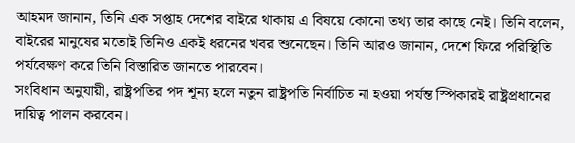আহমদ জানান, তিনি এক সপ্তাহ দেশের বাইরে থাকায় এ বিষয়ে কোনো তথ্য তার কাছে নেই। তিনি বলেন, বাইরের মানুষের মতোই তিনিও একই ধরনের খবর শুনেছেন। তিনি আরও জানান, দেশে ফিরে পরিস্থিতি পর্যবেক্ষণ করে তিনি বিস্তারিত জানতে পারবেন।
সংবিধান অনুযায়ী, রাষ্ট্রপতির পদ শূন্য হলে নতুন রাষ্ট্রপতি নির্বাচিত না হওয়া পর্যন্ত স্পিকারই রাষ্ট্রপ্রধানের দায়িত্ব পালন করবেন।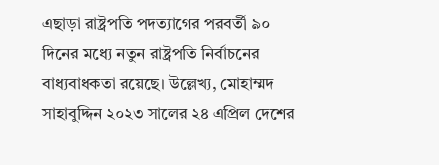এছাড়া রাষ্ট্রপতি পদত্যাগের পরবর্তী ৯০ দিনের মধ্যে নতুন রাষ্ট্রপতি নির্বাচনের বাধ্যবাধকতা রয়েছে। উল্লেখ্য, মোহাম্মদ সাহাবুদ্দিন ২০২৩ সালের ২৪ এপ্রিল দেশের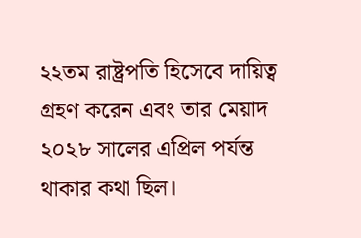২২তম রাষ্ট্রপতি হিসেবে দায়িত্ব গ্রহণ করেন এবং তার মেয়াদ ২০২৮ সালের এপ্রিল পর্যন্ত থাকার কথা ছিল।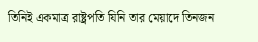তিনিই একমাত্র রাষ্ট্রপতি যিনি তার মেয়াদে তিনজন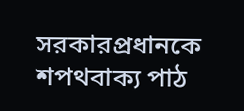সরকারপ্রধানকে শপথবাক্য পাঠ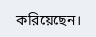করিয়েছেন।